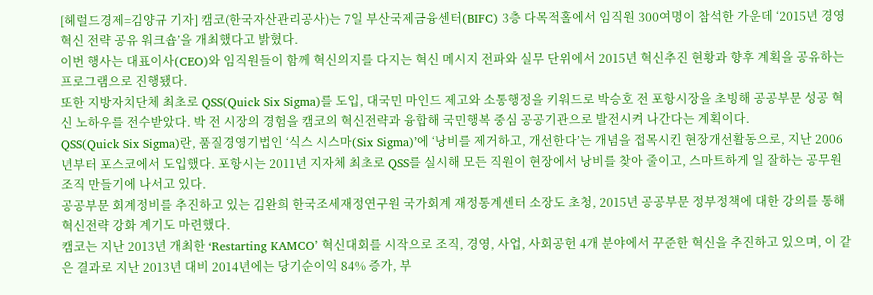[헤럴드경제=김양규 기자] 캠코(한국자산관리공사)는 7일 부산국제금융센터(BIFC) 3층 다목적홀에서 임직원 300여명이 참석한 가운데 ‘2015년 경영혁신 전략 공유 워크숍’을 개최했다고 밝혔다.
이번 행사는 대표이사(CEO)와 임직원들이 함께 혁신의지를 다지는 혁신 메시지 전파와 실무 단위에서 2015년 혁신추진 현황과 향후 계획을 공유하는 프로그램으로 진행됐다.
또한 지방자치단체 최초로 QSS(Quick Six Sigma)를 도입, 대국민 마인드 제고와 소통행정을 키워드로 박승호 전 포항시장을 초빙해 공공부문 성공 혁신 노하우를 전수받았다. 박 전 시장의 경험을 캠코의 혁신전략과 융합해 국민행복 중심 공공기관으로 발전시켜 나간다는 계획이다.
QSS(Quick Six Sigma)란, 품질경영기법인 ‘식스 시스마(Six Sigma)’에 ‘낭비를 제거하고, 개선한다’는 개념을 접목시킨 현장개선활동으로, 지난 2006년부터 포스코에서 도입했다. 포항시는 2011년 지자체 최초로 QSS를 실시해 모든 직원이 현장에서 낭비를 찾아 줄이고, 스마트하게 일 잘하는 공무원 조직 만들기에 나서고 있다.
공공부문 회계정비를 추진하고 있는 김완희 한국조세재정연구원 국가회계 재정통계센터 소장도 초청, 2015년 공공부문 정부정책에 대한 강의를 통해 혁신전략 강화 계기도 마련했다.
캠코는 지난 2013년 개최한 ‘Restarting KAMCO’ 혁신대회를 시작으로 조직, 경영, 사업, 사회공헌 4개 분야에서 꾸준한 혁신을 추진하고 있으며, 이 같은 결과로 지난 2013년 대비 2014년에는 당기순이익 84% 증가, 부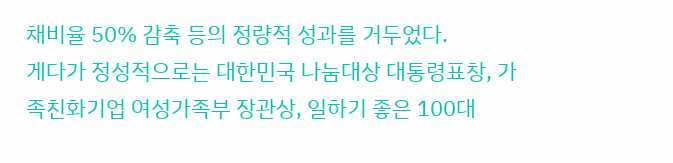채비율 50% 감축 등의 정량적 성과를 거두었다.
게다가 정성적으로는 대한민국 나눔대상 대통령표창, 가족친화기업 여성가족부 장관상, 일하기 좋은 100대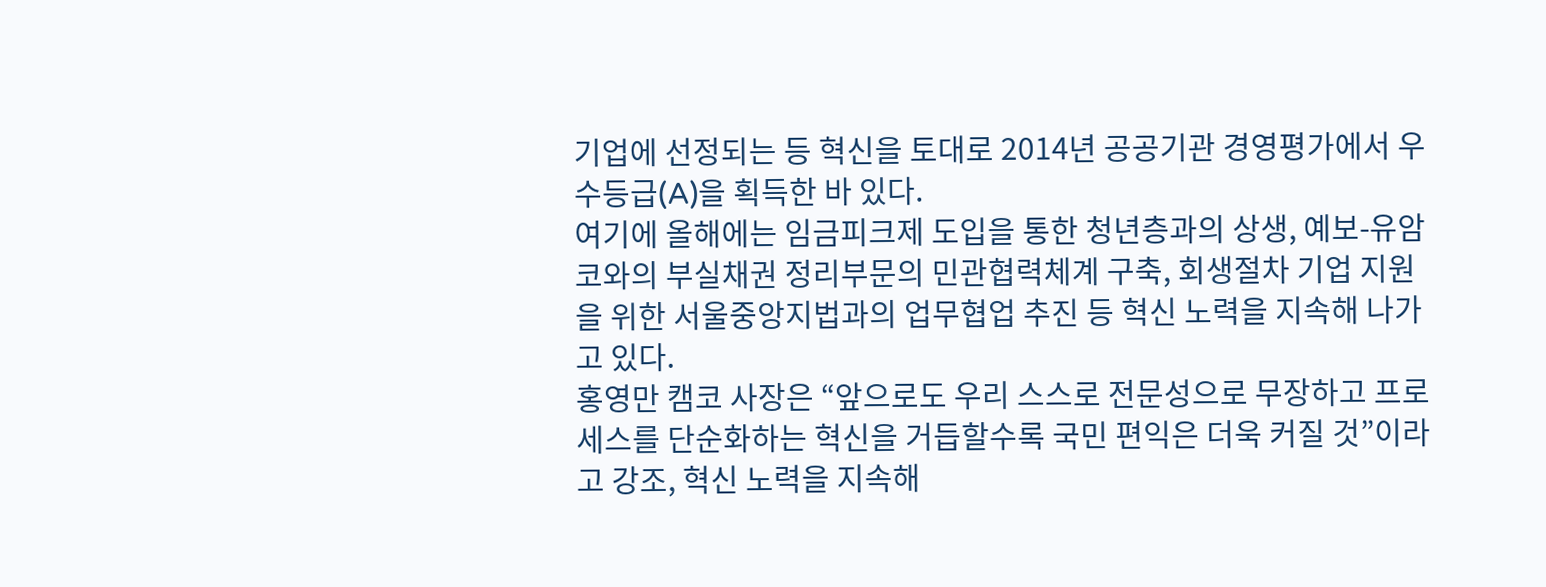기업에 선정되는 등 혁신을 토대로 2014년 공공기관 경영평가에서 우수등급(A)을 획득한 바 있다.
여기에 올해에는 임금피크제 도입을 통한 청년층과의 상생, 예보-유암코와의 부실채권 정리부문의 민관협력체계 구축, 회생절차 기업 지원을 위한 서울중앙지법과의 업무협업 추진 등 혁신 노력을 지속해 나가고 있다.
홍영만 캠코 사장은 “앞으로도 우리 스스로 전문성으로 무장하고 프로세스를 단순화하는 혁신을 거듭할수록 국민 편익은 더욱 커질 것”이라고 강조, 혁신 노력을 지속해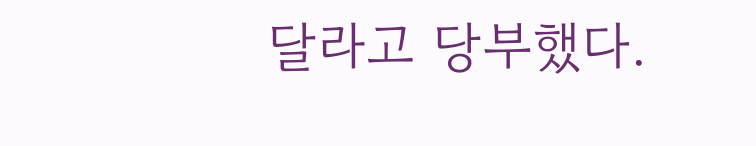달라고 당부했다.